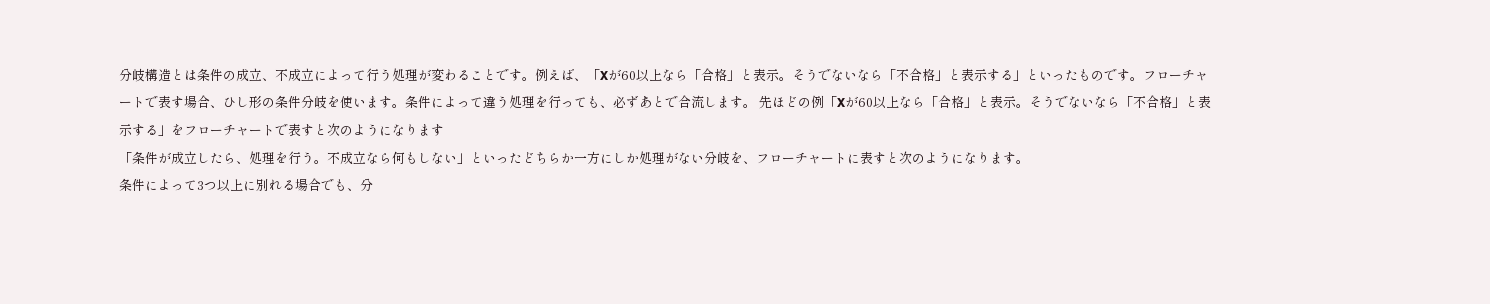分岐構造とは条件の成立、不成立によって行う処理が変わることです。例えば、「Xが60以上なら「合格」と表示。そうでないなら「不合格」と表示する」といったものです。フローチャートで表す場合、ひし形の条件分岐を使います。条件によって違う処理を行っても、必ずあとで合流します。 先ほどの例「Xが60以上なら「合格」と表示。そうでないなら「不合格」と表示する」をフローチャートで表すと次のようになります
「条件が成立したら、処理を行う。不成立なら何もしない」といったどちらか一方にしか処理がない分岐を、フローチャートに表すと次のようになります。
条件によって3つ以上に別れる場合でも、分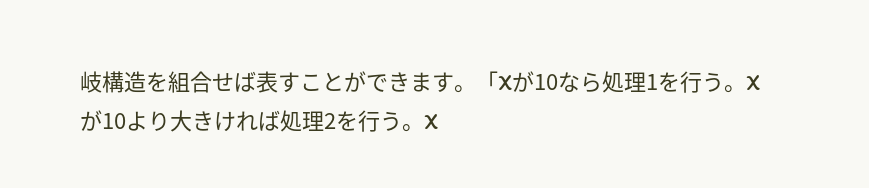岐構造を組合せば表すことができます。「Xが10なら処理1を行う。Xが10より大きければ処理2を行う。X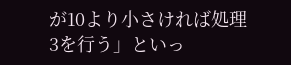が10より小さければ処理3を行う」といっ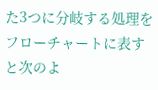た3つに分岐する処理をフローチャートに表すと次のよ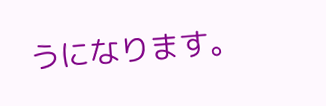うになります。